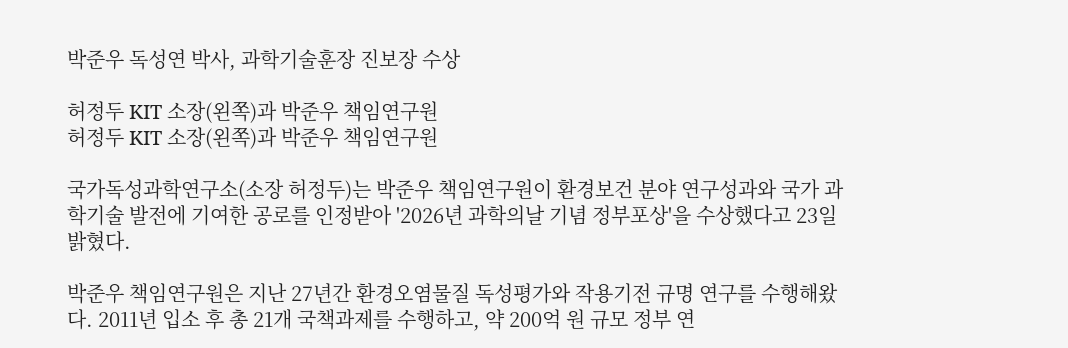박준우 독성연 박사, 과학기술훈장 진보장 수상

허정두 KIT 소장(왼쪽)과 박준우 책임연구원
허정두 KIT 소장(왼쪽)과 박준우 책임연구원

국가독성과학연구소(소장 허정두)는 박준우 책임연구원이 환경보건 분야 연구성과와 국가 과학기술 발전에 기여한 공로를 인정받아 '2026년 과학의날 기념 정부포상'을 수상했다고 23일 밝혔다.

박준우 책임연구원은 지난 27년간 환경오염물질 독성평가와 작용기전 규명 연구를 수행해왔다. 2011년 입소 후 총 21개 국책과제를 수행하고, 약 200억 원 규모 정부 연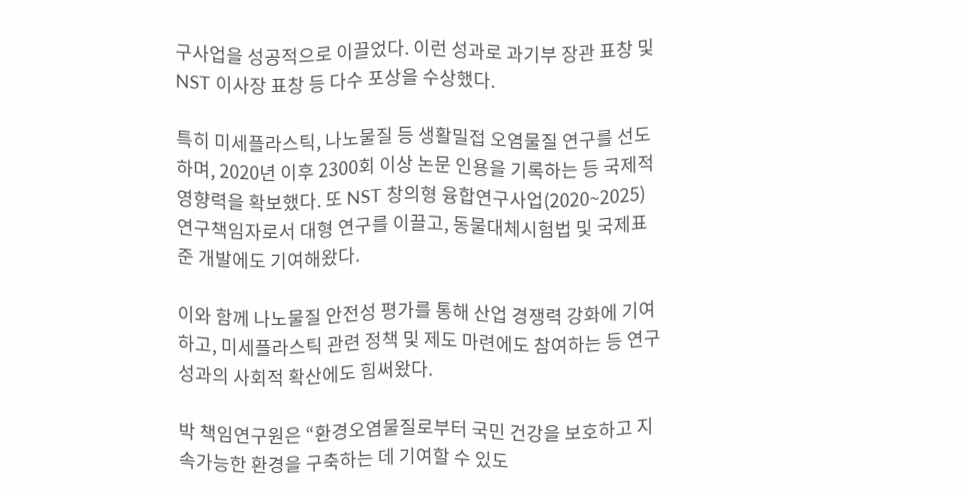구사업을 성공적으로 이끌었다. 이런 성과로 과기부 장관 표창 및 NST 이사장 표창 등 다수 포상을 수상했다.

특히 미세플라스틱, 나노물질 등 생활밀접 오염물질 연구를 선도하며, 2020년 이후 2300회 이상 논문 인용을 기록하는 등 국제적 영향력을 확보했다. 또 NST 창의형 융합연구사업(2020~2025) 연구책임자로서 대형 연구를 이끌고, 동물대체시험법 및 국제표준 개발에도 기여해왔다.

이와 함께 나노물질 안전성 평가를 통해 산업 경쟁력 강화에 기여하고, 미세플라스틱 관련 정책 및 제도 마련에도 참여하는 등 연구성과의 사회적 확산에도 힘써왔다.

박 책임연구원은 “환경오염물질로부터 국민 건강을 보호하고 지속가능한 환경을 구축하는 데 기여할 수 있도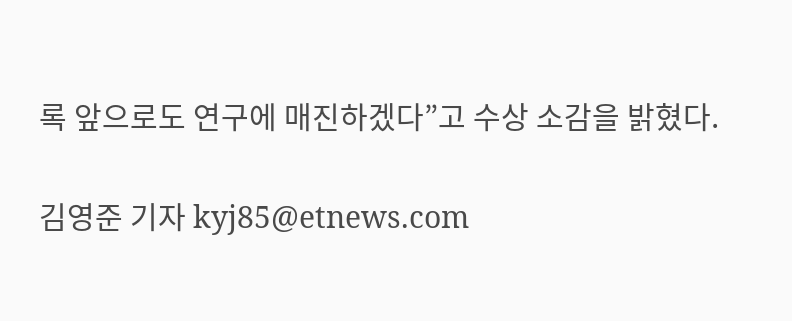록 앞으로도 연구에 매진하겠다”고 수상 소감을 밝혔다.

김영준 기자 kyj85@etnews.com